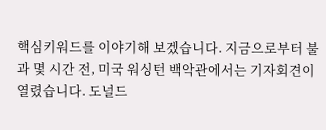핵심키워드를 이야기해 보겠습니다. 지금으로부터 불과 몇 시간 전, 미국 워싱턴 백악관에서는 기자회견이 열렸습니다. 도널드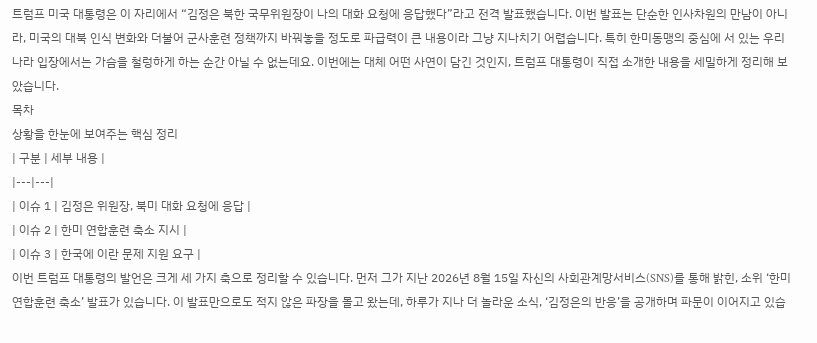트럼프 미국 대통령은 이 자리에서 “김정은 북한 국무위원장이 나의 대화 요청에 응답했다”라고 전격 발표했습니다. 이번 발표는 단순한 인사차원의 만남이 아니라, 미국의 대북 인식 변화와 더불어 군사훈련 정책까지 바꿔놓을 정도로 파급력이 큰 내용이라 그냥 지나치기 어렵습니다. 특히 한미동맹의 중심에 서 있는 우리나라 입장에서는 가슴을 철렁하게 하는 순간 아닐 수 없는데요. 이번에는 대체 어떤 사연이 담긴 것인지, 트럼프 대통령이 직접 소개한 내용을 세밀하게 정리해 보았습니다.
목차
상황을 한눈에 보여주는 핵심 정리
| 구분 | 세부 내용 |
|---|---|
| 이슈 1 | 김정은 위원장, 북미 대화 요청에 응답 |
| 이슈 2 | 한미 연합훈련 축소 지시 |
| 이슈 3 | 한국에 이란 문제 지원 요구 |
이번 트럼프 대통령의 발언은 크게 세 가지 축으로 정리할 수 있습니다. 먼저 그가 지난 2026년 8월 15일 자신의 사회관계망서비스(SNS)를 통해 밝힌, 소위 ‘한미 연합훈련 축소’ 발표가 있습니다. 이 발표만으로도 적지 않은 파장을 몰고 왔는데, 하루가 지나 더 놀라운 소식, ‘김정은의 반응’을 공개하며 파문이 이어지고 있습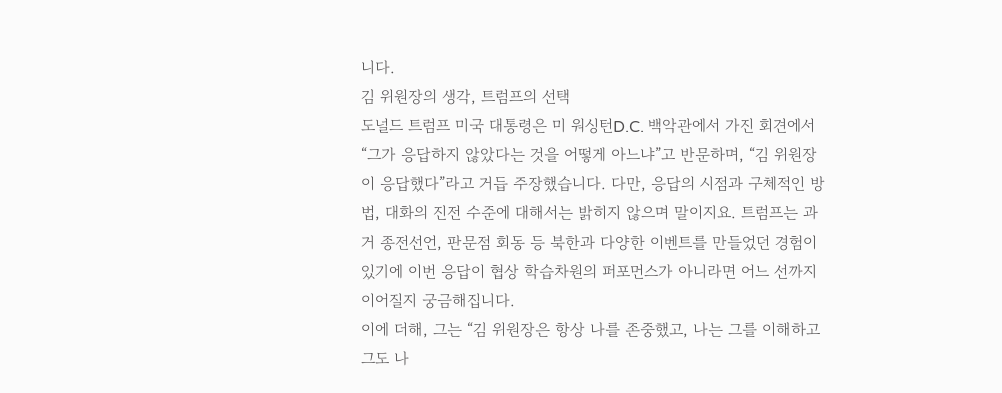니다.
김 위원장의 생각, 트럼프의 선택
도널드 트럼프 미국 대통령은 미 워싱턴D.C. 백악관에서 가진 회견에서 “그가 응답하지 않았다는 것을 어떻게 아느냐”고 반문하며, “김 위원장이 응답했다”라고 거듭 주장했습니다. 다만, 응답의 시점과 구체적인 방법, 대화의 진전 수준에 대해서는 밝히지 않으며 말이지요. 트럼프는 과거 종전선언, 판문점 회동 등 북한과 다양한 이벤트를 만들었던 경험이 있기에 이번 응답이 협상 학습차원의 퍼포먼스가 아니라면 어느 선까지 이어질지 궁금해집니다.
이에 더해, 그는 “김 위원장은 항상 나를 존중했고, 나는 그를 이해하고 그도 나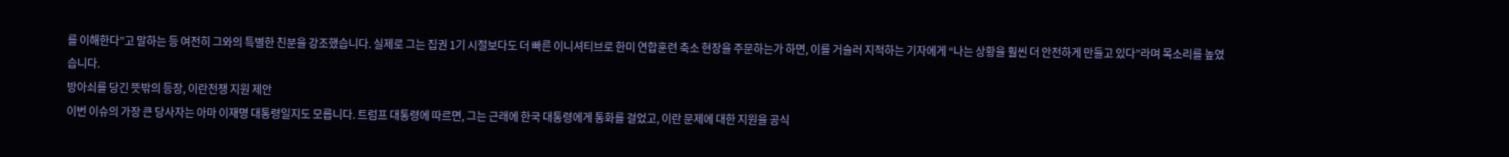를 이해한다”고 말하는 등 여전히 그와의 특별한 친분을 강조했습니다. 실제로 그는 집권 1기 시절보다도 더 빠른 이니셔티브로 한미 연합훈련 축소 현장을 주문하는가 하면, 이를 거슬러 지적하는 기자에게 “나는 상황을 훨씬 더 안전하게 만들고 있다”라며 목소리를 높였습니다.
방아쇠를 당긴 뜻밖의 등장, 이란전쟁 지원 제안
이번 이슈의 가장 큰 당사자는 아마 이재명 대통령일지도 모릅니다. 트럼프 대통령에 따르면, 그는 근래에 한국 대통령에게 통화를 걸었고, 이란 문제에 대한 지원을 공식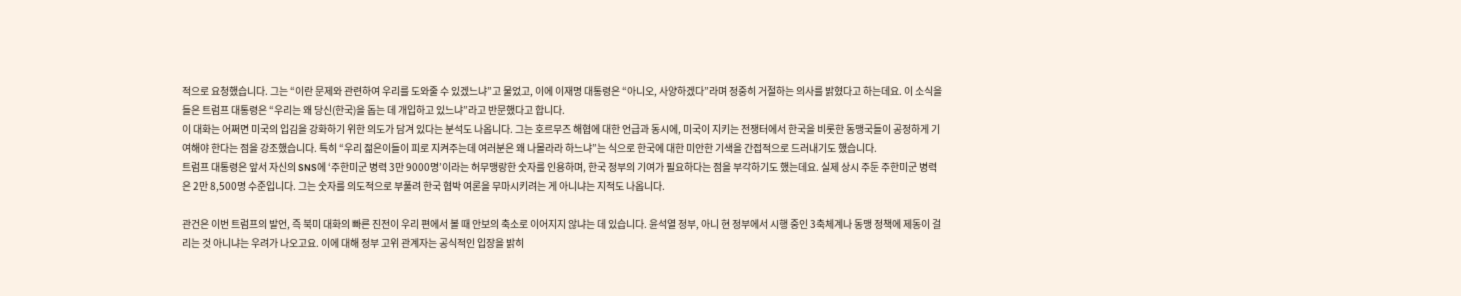적으로 요청했습니다. 그는 “이란 문제와 관련하여 우리를 도와줄 수 있겠느냐”고 물었고, 이에 이재명 대통령은 “아니오, 사양하겠다”라며 정중히 거절하는 의사를 밝혔다고 하는데요. 이 소식을 들은 트럼프 대통령은 “우리는 왜 당신(한국)을 돕는 데 개입하고 있느냐”라고 반문했다고 합니다.
이 대화는 어쩌면 미국의 입김을 강화하기 위한 의도가 담겨 있다는 분석도 나옵니다. 그는 호르무즈 해협에 대한 언급과 동시에, 미국이 지키는 전쟁터에서 한국을 비롯한 동맹국들이 공정하게 기여해야 한다는 점을 강조했습니다. 특히 “우리 젊은이들이 피로 지켜주는데 여러분은 왜 나몰라라 하느냐”는 식으로 한국에 대한 미안한 기색을 간접적으로 드러내기도 했습니다.
트럼프 대통령은 앞서 자신의 SNS에 ‘주한미군 병력 3만 9000명’이라는 허무맹랑한 숫자를 인용하며, 한국 정부의 기여가 필요하다는 점을 부각하기도 했는데요. 실제 상시 주둔 주한미군 병력은 2만 8,500명 수준입니다. 그는 숫자를 의도적으로 부풀려 한국 협박 여론을 무마시키려는 게 아니냐는 지적도 나옵니다.

관건은 이번 트럼프의 발언, 즉 북미 대화의 빠른 진전이 우리 편에서 볼 때 안보의 축소로 이어지지 않냐는 데 있습니다. 윤석열 정부, 아니 현 정부에서 시행 중인 3축체계나 동맹 정책에 제동이 걸리는 것 아니냐는 우려가 나오고요. 이에 대해 정부 고위 관계자는 공식적인 입장을 밝히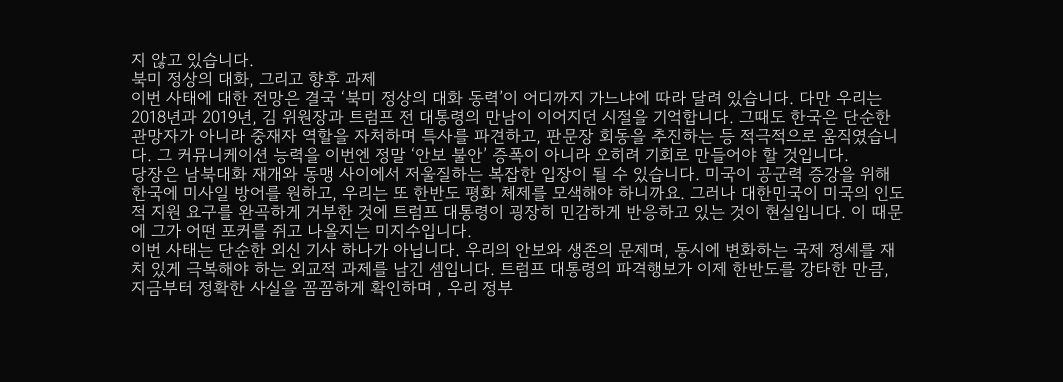지 않고 있습니다.
북미 정상의 대화, 그리고 향후 과제
이번 사태에 대한 전망은 결국 ‘북미 정상의 대화 동력’이 어디까지 가느냐에 따라 달려 있습니다. 다만 우리는 2018년과 2019년, 김 위원장과 트럼프 전 대통령의 만남이 이어지던 시절을 기억합니다. 그때도 한국은 단순한 관망자가 아니라 중재자 역할을 자처하며 특사를 파견하고, 판문장 회동을 추진하는 등 적극적으로 움직였습니다. 그 커뮤니케이션 능력을 이번엔 정말 ‘안보 불안’ 증폭이 아니라 오히려 기회로 만들어야 할 것입니다.
당장은 남북대화 재개와 동맹 사이에서 저울질하는 복잡한 입장이 될 수 있습니다. 미국이 공군력 증강을 위해 한국에 미사일 방어를 원하고, 우리는 또 한반도 평화 체제를 모색해야 하니까요. 그러나 대한민국이 미국의 인도적 지원 요구를 완곡하게 거부한 것에 트럼프 대통령이 굉장히 민감하게 반응하고 있는 것이 현실입니다. 이 때문에 그가 어떤 포커를 쥐고 나올지는 미지수입니다.
이번 사태는 단순한 외신 기사 하나가 아닙니다. 우리의 안보와 생존의 문제며, 동시에 변화하는 국제 정세를 재치 있게 극복해야 하는 외교적 과제를 남긴 셈입니다. 트럼프 대통령의 파격행보가 이제 한반도를 강타한 만큼, 지금부터 정확한 사실을 꼼꼼하게 확인하며 , 우리 정부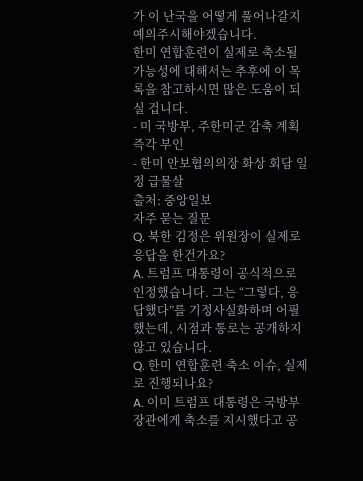가 이 난국을 어떻게 풀어나갈지 예의주시해야겠습니다.
한미 연합훈련이 실제로 축소될 가능성에 대해서는 추후에 이 목록을 참고하시면 많은 도움이 되실 겁니다.
- 미 국방부, 주한미군 감축 계획 즉각 부인
- 한미 안보협의의장 화상 회담 일정 급물살
출처: 중앙일보
자주 묻는 질문
Q. 북한 김정은 위원장이 실제로 응답을 한건가요?
A. 트럼프 대통령이 공식적으로 인정했습니다. 그는 “그렇다, 응답했다”를 기정사실화하며 어필했는데, 시점과 통로는 공개하지 않고 있습니다.
Q. 한미 연합훈련 축소 이슈, 실제로 진행되나요?
A. 이미 트럼프 대통령은 국방부 장관에게 축소를 지시했다고 공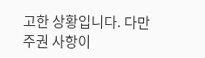고한 상황입니다. 다만 주권 사항이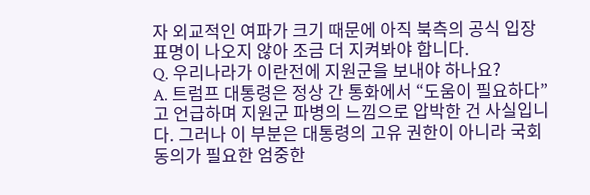자 외교적인 여파가 크기 때문에 아직 북측의 공식 입장 표명이 나오지 않아 조금 더 지켜봐야 합니다.
Q. 우리나라가 이란전에 지원군을 보내야 하나요?
A. 트럼프 대통령은 정상 간 통화에서 “도움이 필요하다”고 언급하며 지원군 파병의 느낌으로 압박한 건 사실입니다. 그러나 이 부분은 대통령의 고유 권한이 아니라 국회 동의가 필요한 엄중한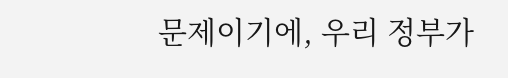문제이기에, 우리 정부가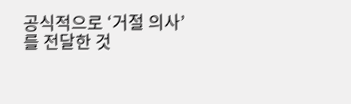공식적으로 ‘거절 의사’를 전달한 것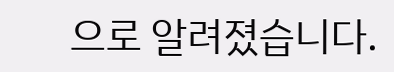으로 알려졌습니다.